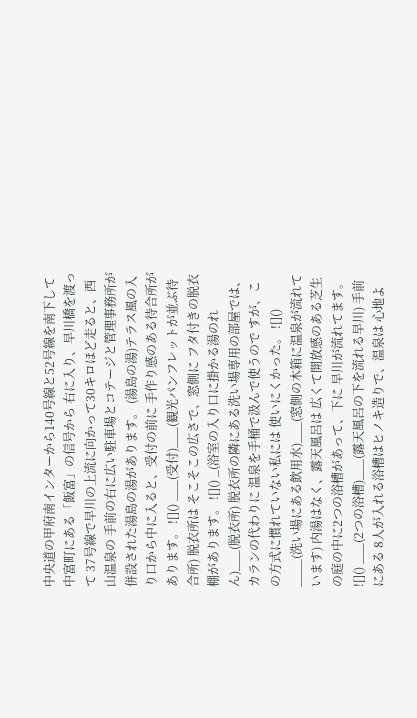中央道の甲府南インターから140号線と52号線を南下して 中富町にある「飯富」の信号から 右に入り、早川橋を渡って 37号線で早川の上流に向かって30キロほど走ると、西山温泉の 手前の右に広い駐車場とコテージと管理事務所が併設された湯島の湯があります。 (湯島の湯)テラス風の入り口から中に入ると、受付の前に 手作り感のある待合所があります。 ![]() ___(受付)___(観光パンフレットが並ぶ待合所) 脱衣所は そこそこの広さで、窓側に フタ付きの脱衣棚があります。 ![]() _(浴室の入り口に掛かる湯のれん)___(脱衣所) 脱衣所の隣にある洗い場専用の部屋では、カランの代わりに 温泉を手桶で汲んで使うので すが、この方式に慣れていない私には 使いにくかった。 ![]() ____(洗い場にある飲用水)___(窓側の木箱に温泉が流れています) 内湯はなく、露天風呂は 広くて開放感のある芝生の庭の中に2つの浴槽があって、下に 早川が流れてます。 ![]() ___(2つの浴槽)___(露天風呂の下を流れる早川) 手前にある 8人が入れる浴槽はヒノキ造りで、温泉は 心地よ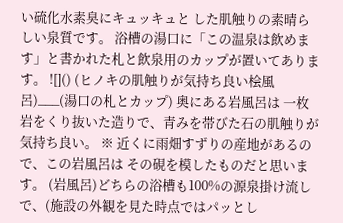い硫化水素臭にキュッキュと した肌触りの素晴らしい泉質です。 浴槽の湯口に「この温泉は飲めます」と書かれた札と飲泉用のカップが置いてあります。 ![]() (ヒノキの肌触りが気持ち良い桧風呂)___(湯口の札とカップ) 奥にある岩風呂は 一枚岩をくり抜いた造りで、青みを帯びた石の肌触りが気持ち良い。 ※ 近くに雨畑すずりの産地があるので、この岩風呂は その硯を模したものだと思います。 (岩風呂)どちらの浴槽も100%の源泉掛け流しで、(施設の外観を見た時点ではパッとし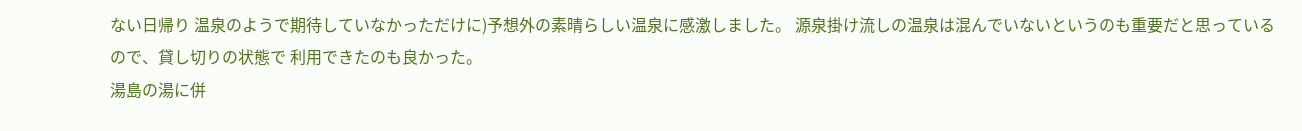ない日帰り 温泉のようで期待していなかっただけに)予想外の素晴らしい温泉に感激しました。 源泉掛け流しの温泉は混んでいないというのも重要だと思っているので、貸し切りの状態で 利用できたのも良かった。
湯島の湯に併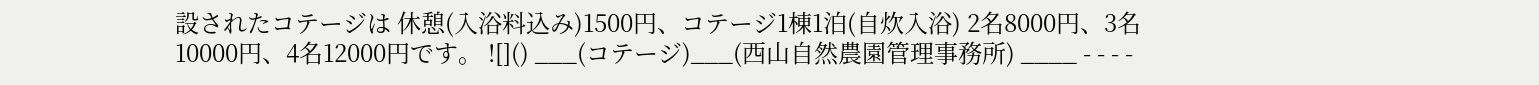設されたコテージは 休憩(入浴料込み)1500円、コテージ1棟1泊(自炊入浴) 2名8000円、3名10000円、4名12000円です。 ![]() ___(コテージ)___(西山自然農園管理事務所) ____ - - - -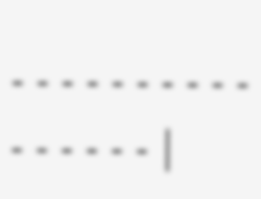- - - - - - - - - - - - - - - - |